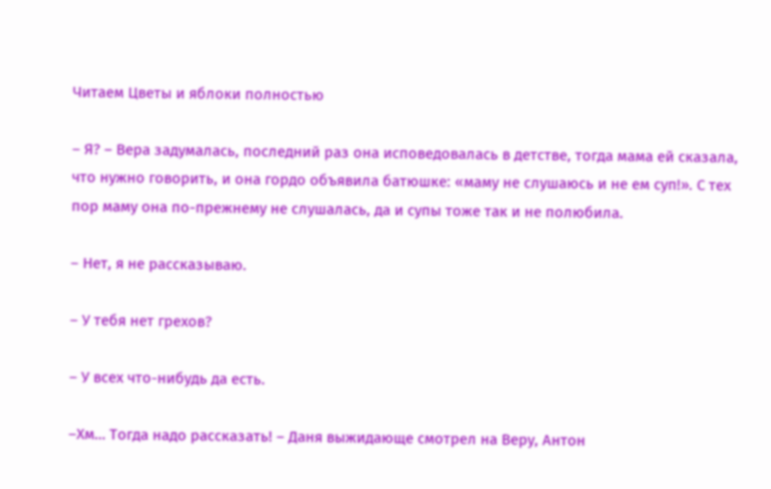Читаем Цветы и яблоки полностью

– Я? – Вера задумалась, последний раз она исповедовалась в детстве, тогда мама ей сказала, что нужно говорить, и она гордо объявила батюшке: «маму не слушаюсь и не ем суп!». С тех пор маму она по-прежнему не слушалась, да и супы тоже так и не полюбила.

– Нет, я не рассказываю.

– У тебя нет грехов?

– У всех что-нибудь да есть.

–Хм… Тогда надо рассказать! – Даня выжидающе смотрел на Веру, Антон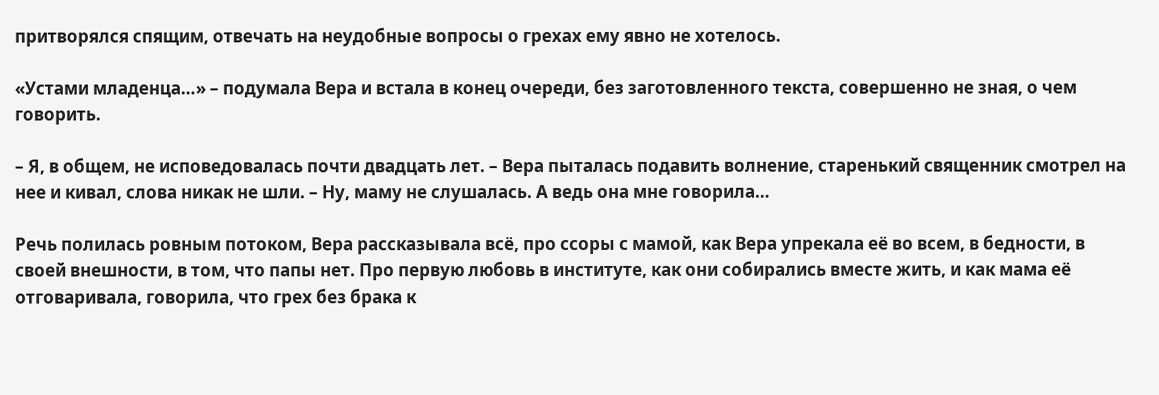притворялся спящим, отвечать на неудобные вопросы о грехах ему явно не хотелось.

«Устами младенца…» – подумала Вера и встала в конец очереди, без заготовленного текста, совершенно не зная, о чем говорить.

– Я, в общем, не исповедовалась почти двадцать лет. – Вера пыталась подавить волнение, старенький священник смотрел на нее и кивал, слова никак не шли. – Ну, маму не слушалась. А ведь она мне говорила…

Речь полилась ровным потоком, Вера рассказывала всё, про ссоры с мамой, как Вера упрекала её во всем, в бедности, в своей внешности, в том, что папы нет. Про первую любовь в институте, как они собирались вместе жить, и как мама её отговаривала, говорила, что грех без брака к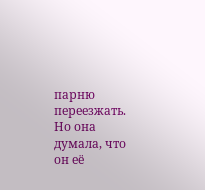парню переезжать. Но она думала, что он её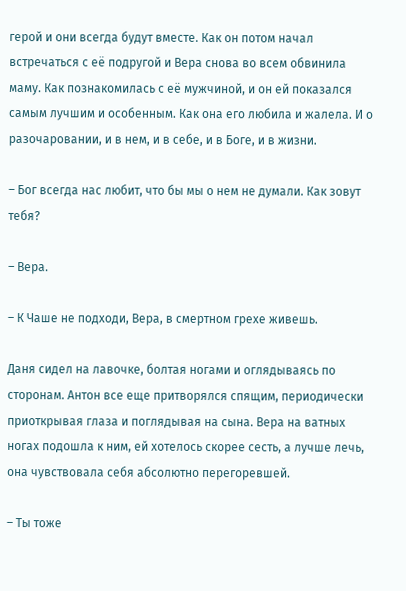герой и они всегда будут вместе. Как он потом начал встречаться с её подругой и Вера снова во всем обвинила маму. Как познакомилась с её мужчиной, и он ей показался самым лучшим и особенным. Как она его любила и жалела. И о разочаровании, и в нем, и в себе, и в Боге, и в жизни.

– Бог всегда нас любит, что бы мы о нем не думали. Как зовут тебя?

– Вера.

– К Чаше не подходи, Вера, в смертном грехе живешь.

Даня сидел на лавочке, болтая ногами и оглядываясь по сторонам. Антон все еще притворялся спящим, периодически приоткрывая глаза и поглядывая на сына. Вера на ватных ногах подошла к ним, ей хотелось скорее сесть, а лучше лечь, она чувствовала себя абсолютно перегоревшей.

– Ты тоже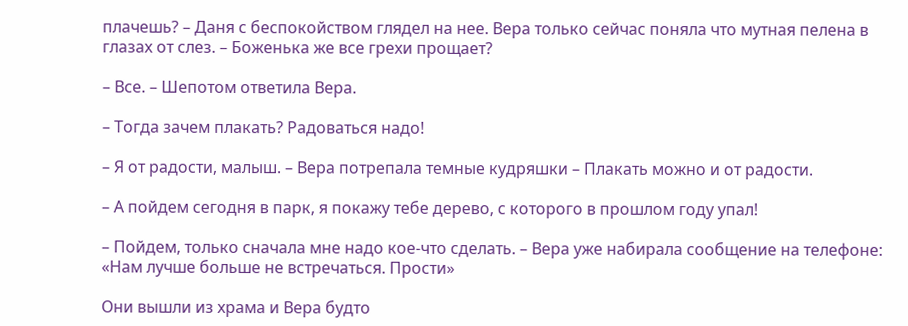плачешь? – Даня с беспокойством глядел на нее. Вера только сейчас поняла что мутная пелена в глазах от слез. – Боженька же все грехи прощает?

– Все. – Шепотом ответила Вера.

– Тогда зачем плакать? Радоваться надо!

– Я от радости, малыш. – Вера потрепала темные кудряшки – Плакать можно и от радости.

– А пойдем сегодня в парк, я покажу тебе дерево, с которого в прошлом году упал!

– Пойдем, только сначала мне надо кое-что сделать. – Вера уже набирала сообщение на телефоне: «Нам лучше больше не встречаться. Прости»

Они вышли из храма и Вера будто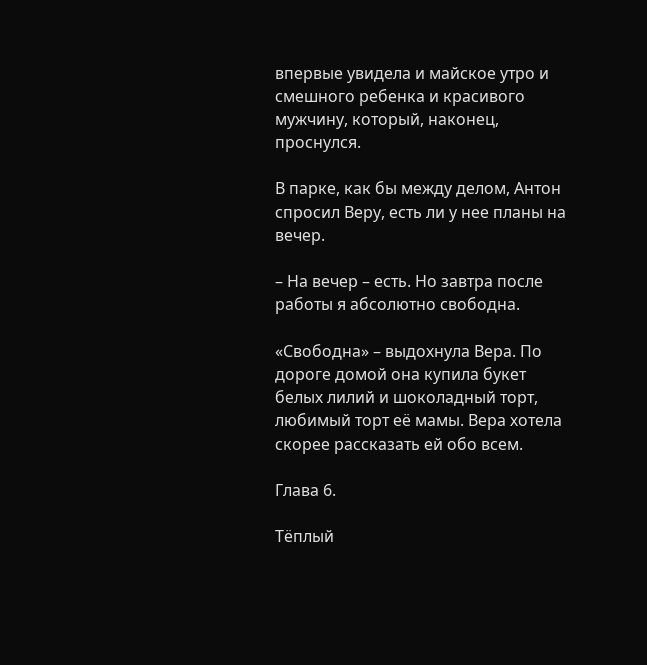впервые увидела и майское утро и смешного ребенка и красивого мужчину, который, наконец, проснулся.

В парке, как бы между делом, Антон спросил Веру, есть ли у нее планы на вечер.

– На вечер – есть. Но завтра после работы я абсолютно свободна.

«Свободна» – выдохнула Вера. По дороге домой она купила букет белых лилий и шоколадный торт, любимый торт её мамы. Вера хотела скорее рассказать ей обо всем.

Глава 6.

Тёплый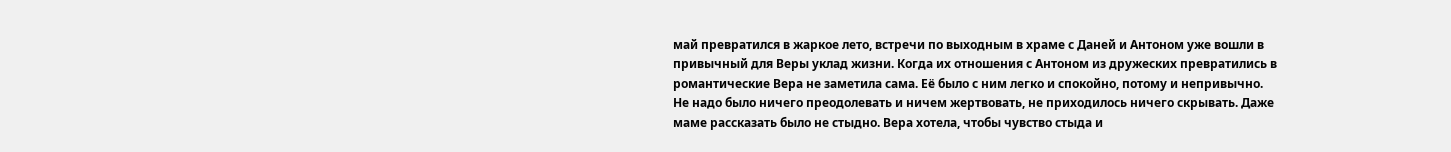май превратился в жаркое лето, встречи по выходным в храме с Даней и Антоном уже вошли в привычный для Веры уклад жизни. Когда их отношения с Антоном из дружеских превратились в романтические Вера не заметила сама. Её было с ним легко и спокойно, потому и непривычно. Не надо было ничего преодолевать и ничем жертвовать, не приходилось ничего скрывать. Даже маме рассказать было не стыдно. Вера хотела, чтобы чувство стыда и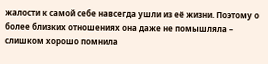жалости к самой себе навсегда ушли из её жизни. Поэтому о более близких отношениях она даже не помышляла – слишком хорошо помнила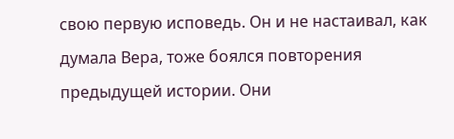свою первую исповедь. Он и не настаивал, как думала Вера, тоже боялся повторения предыдущей истории. Они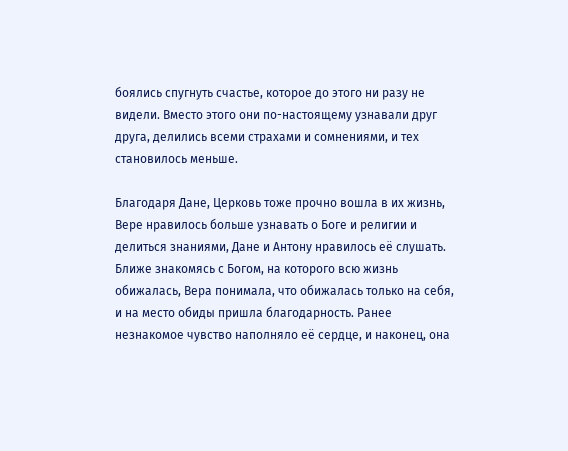боялись спугнуть счастье, которое до этого ни разу не видели. Вместо этого они по-настоящему узнавали друг друга, делились всеми страхами и сомнениями, и тех становилось меньше.

Благодаря Дане, Церковь тоже прочно вошла в их жизнь, Вере нравилось больше узнавать о Боге и религии и делиться знаниями, Дане и Антону нравилось её слушать. Ближе знакомясь с Богом, на которого всю жизнь обижалась, Вера понимала, что обижалась только на себя, и на место обиды пришла благодарность. Ранее незнакомое чувство наполняло её сердце, и наконец, она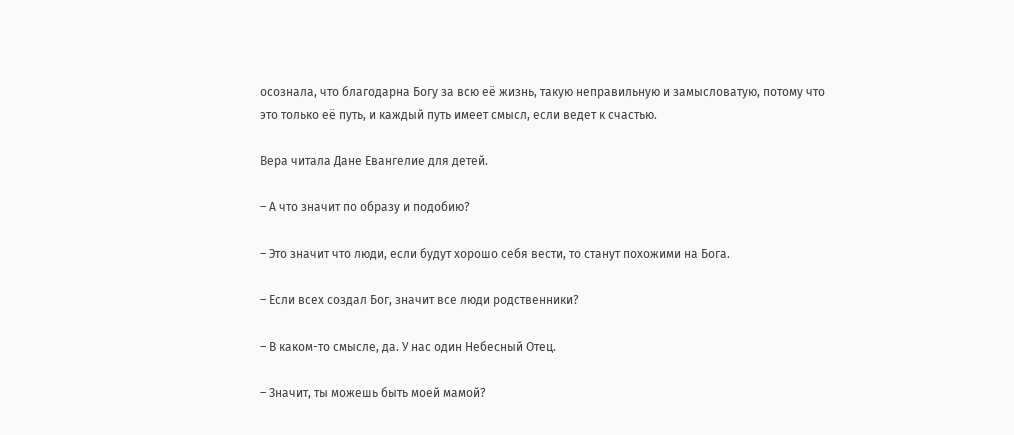осознала, что благодарна Богу за всю её жизнь, такую неправильную и замысловатую, потому что это только её путь, и каждый путь имеет смысл, если ведет к счастью.

Вера читала Дане Евангелие для детей.

– А что значит по образу и подобию?

– Это значит что люди, если будут хорошо себя вести, то станут похожими на Бога.

– Если всех создал Бог, значит все люди родственники?

– В каком-то смысле, да. У нас один Небесный Отец.

– Значит, ты можешь быть моей мамой?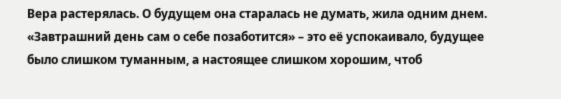Вера растерялась. О будущем она старалась не думать, жила одним днем. «Завтрашний день сам о себе позаботится» – это её успокаивало, будущее было слишком туманным, а настоящее слишком хорошим, чтоб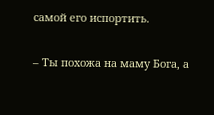самой его испортить.

– Ты похожа на маму Бога, а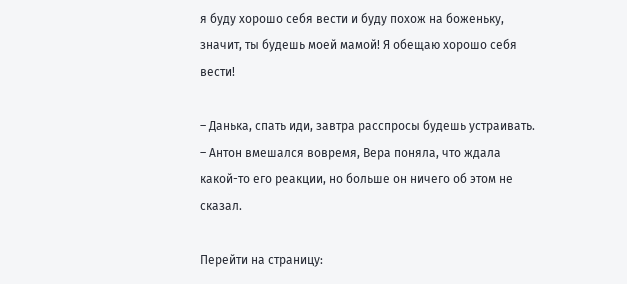я буду хорошо себя вести и буду похож на боженьку, значит, ты будешь моей мамой! Я обещаю хорошо себя вести!

– Данька, спать иди, завтра расспросы будешь устраивать. – Антон вмешался вовремя, Вера поняла, что ждала какой-то его реакции, но больше он ничего об этом не сказал.

Перейти на страницу: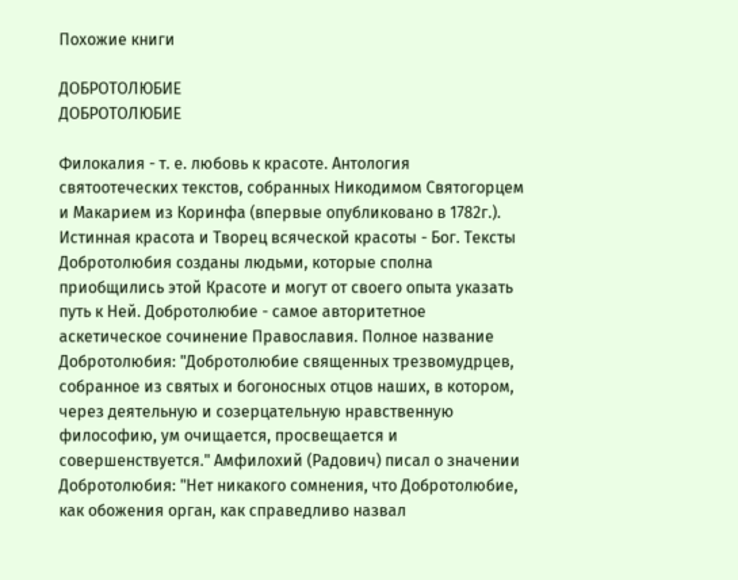Похожие книги

ДОБРОТОЛЮБИЕ
ДОБРОТОЛЮБИЕ

Филокалия - т. е. любовь к красоте. Антология святоотеческих текстов, собранных Никодимом Святогорцем и Макарием из Коринфа (впервые опубликовано в 1782г.). Истинная красота и Творец всяческой красоты - Бог. Тексты Добротолюбия созданы людьми, которые сполна приобщились этой Красоте и могут от своего опыта указать путь к Ней. Добротолюбие - самое авторитетное аскетическое сочинение Православия. Полное название Добротолюбия: "Добротолюбие священных трезвомудрцев, собранное из святых и богоносных отцов наших, в котором, через деятельную и созерцательную нравственную философию, ум очищается, просвещается и совершенствуется." Амфилохий (Радович) писал о значении Добротолюбия: "Нет никакого сомнения, что Добротолюбие, как обожения орган, как справедливо назвал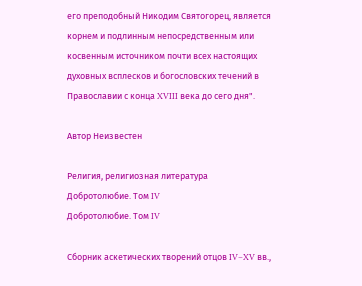его преподобный Никодим Святогорец, является корнем и подлинным непосредственным или косвенным источником почти всех настоящих духовных всплесков и богословских течений в Православии с конца XVIII века до сего дня".

Автор Неизвестен

Религия, религиозная литература
Добротолюбие. Том IV
Добротолюбие. Том IV

Сборник аскетических творений отцов IV–XV вв.,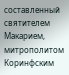составленный святителем Макарием, митрополитом Коринфским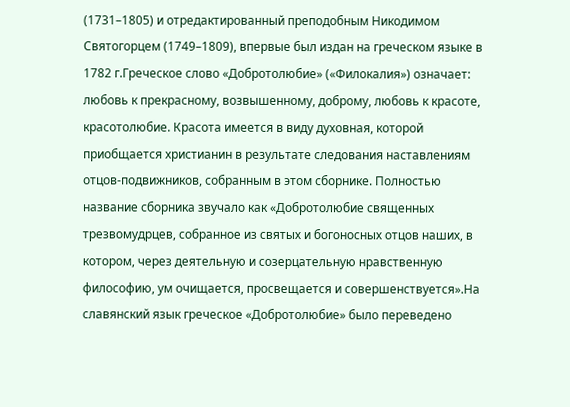(1731–1805) и отредактированный преподобным Никодимом Святогорцем (1749–1809), впервые был издан на греческом языке в 1782 г.Греческое слово «Добротолюбие» («Филокалия») означает: любовь к прекрасному, возвышенному, доброму, любовь к красоте, красотолюбие. Красота имеется в виду духовная, которой приобщается христианин в результате следования наставлениям отцов-подвижников, собранным в этом сборнике. Полностью название сборника звучало как «Добротолюбие священных трезвомудрцев, собранное из святых и богоносных отцов наших, в котором, через деятельную и созерцательную нравственную философию, ум очищается, просвещается и совершенствуется».На славянский язык греческое «Добротолюбие» было переведено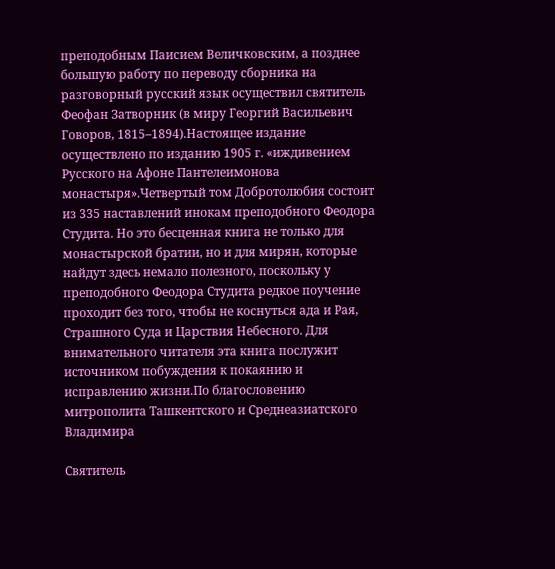преподобным Паисием Величковским, а позднее большую работу по переводу сборника на разговорный русский язык осуществил святитель Феофан Затворник (в миру Георгий Васильевич Говоров, 1815–1894).Настоящее издание осуществлено по изданию 1905 г. «иждивением Русского на Афоне Пантелеимонова монастыря».Четвертый том Добротолюбия состоит из 335 наставлений инокам преподобного Феодора Студита. Но это бесценная книга не только для монастырской братии, но и для мирян, которые найдут здесь немало полезного, поскольку у преподобного Феодора Студита редкое поучение проходит без того, чтобы не коснуться ада и Рая, Страшного Суда и Царствия Небесного. Для внимательного читателя эта книга послужит источником побуждения к покаянию и исправлению жизни.По благословению митрополита Ташкентского и Среднеазиатского Владимира

Святитель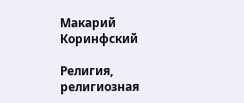Макарий Коринфский

Религия, религиозная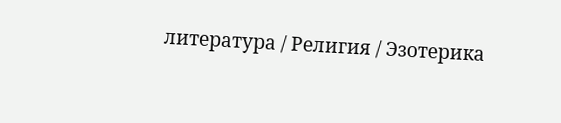литература / Религия / Эзотерика